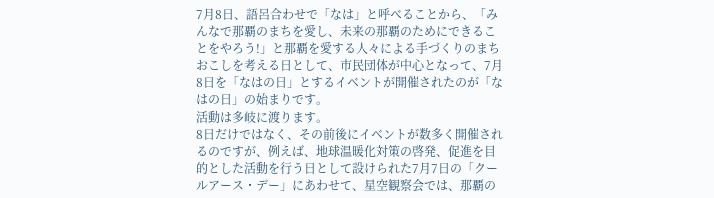7月8日、語呂合わせで「なは」と呼べることから、「みんなで那覇のまちを愛し、未来の那覇のためにできることをやろう!」と那覇を愛する人々による手づくりのまちおこしを考える日として、市民団体が中心となって、7月8日を「なはの日」とするイベントが開催されたのが「なはの日」の始まりです。
活動は多岐に渡ります。
8日だけではなく、その前後にイベントが数多く開催されるのですが、例えば、地球温暖化対策の啓発、促進を目的とした活動を行う日として設けられた7月7日の「クールアース・デー」にあわせて、星空観察会では、那覇の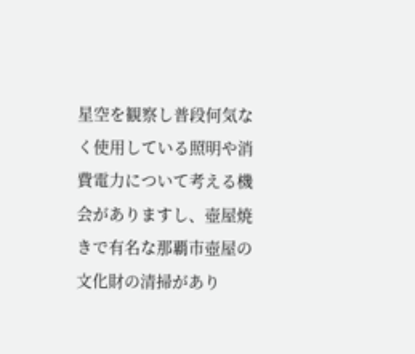星空を観察し普段何気なく使用している照明や消費電力について考える機会がありますし、壺屋焼きで有名な那覇市壺屋の文化財の清掃があり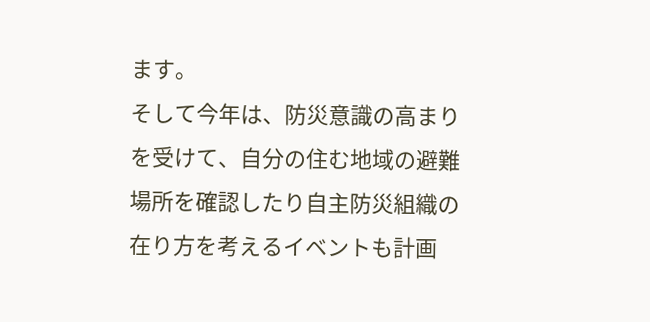ます。
そして今年は、防災意識の高まりを受けて、自分の住む地域の避難場所を確認したり自主防災組織の在り方を考えるイベントも計画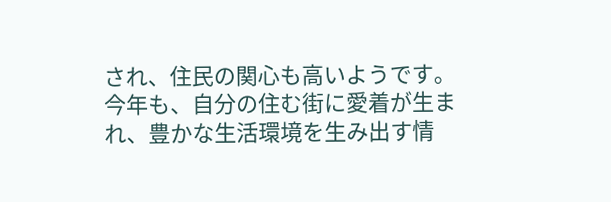され、住民の関心も高いようです。
今年も、自分の住む街に愛着が生まれ、豊かな生活環境を生み出す情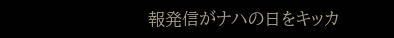報発信がナハの日をキッカ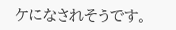ケになされそうです。